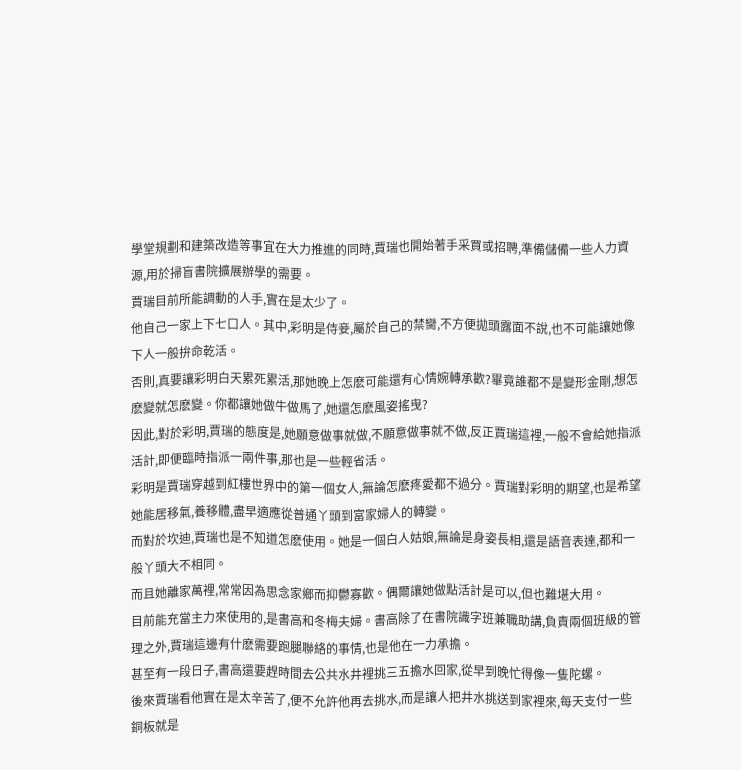學堂規劃和建築改造等事宜在大力推進的同時,賈瑞也開始著手采買或招聘,準備儲備一些人力資源,用於掃盲書院擴展辦學的需要。
賈瑞目前所能調動的人手,實在是太少了。
他自己一家上下七口人。其中,彩明是侍妾,屬於自己的禁臠,不方便拋頭露面不說,也不可能讓她像下人一般拚命乾活。
否則,真要讓彩明白天累死累活,那她晚上怎麽可能還有心情婉轉承歡?畢竟誰都不是變形金剛,想怎麽變就怎麽變。你都讓她做牛做馬了,她還怎麽風姿搖曳?
因此,對於彩明,賈瑞的態度是,她願意做事就做,不願意做事就不做,反正賈瑞這裡,一般不會給她指派活計,即便臨時指派一兩件事,那也是一些輕省活。
彩明是賈瑞穿越到紅樓世界中的第一個女人,無論怎麽疼愛都不過分。賈瑞對彩明的期望,也是希望她能居移氣,養移體,盡早適應從普通丫頭到富家婦人的轉變。
而對於坎迪,賈瑞也是不知道怎麽使用。她是一個白人姑娘,無論是身姿長相,還是語音表達,都和一般丫頭大不相同。
而且她離家萬裡,常常因為思念家鄉而抑鬱寡歡。偶爾讓她做點活計是可以,但也難堪大用。
目前能充當主力來使用的,是書高和冬梅夫婦。書高除了在書院識字班兼職助講,負責兩個班級的管理之外,賈瑞這邊有什麽需要跑腿聯絡的事情,也是他在一力承擔。
甚至有一段日子,書高還要趕時間去公共水井裡挑三五擔水回家,從早到晚忙得像一隻陀螺。
後來賈瑞看他實在是太辛苦了,便不允許他再去挑水,而是讓人把井水挑送到家裡來,每天支付一些銅板就是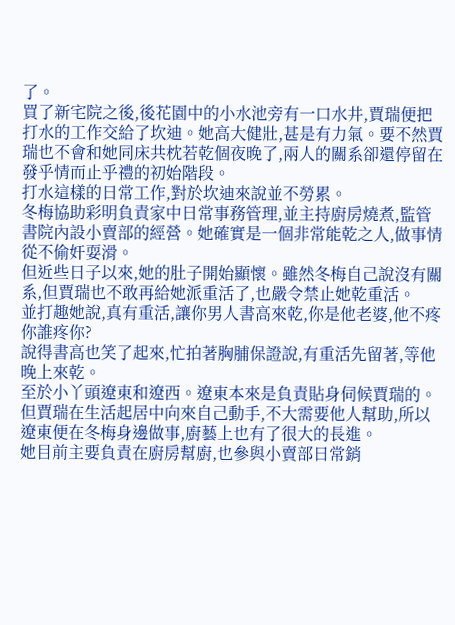了。
買了新宅院之後,後花園中的小水池旁有一口水井,賈瑞便把打水的工作交給了坎迪。她高大健壯,甚是有力氣。要不然賈瑞也不會和她同床共枕若乾個夜晚了,兩人的關系卻還停留在發乎情而止乎禮的初始階段。
打水這樣的日常工作,對於坎迪來說並不勞累。
冬梅協助彩明負責家中日常事務管理,並主持廚房燒煮,監管書院內設小賣部的經營。她確實是一個非常能乾之人,做事情從不偷奸耍滑。
但近些日子以來,她的肚子開始顯懷。雖然冬梅自己說沒有關系,但賈瑞也不敢再給她派重活了,也嚴令禁止她乾重活。
並打趣她說,真有重活,讓你男人書高來乾,你是他老婆,他不疼你誰疼你?
說得書高也笑了起來,忙拍著胸脯保證說,有重活先留著,等他晚上來乾。
至於小丫頭遼東和遼西。遼東本來是負責貼身伺候賈瑞的。但賈瑞在生活起居中向來自己動手,不大需要他人幫助,所以遼東便在冬梅身邊做事,廚藝上也有了很大的長進。
她目前主要負責在廚房幫廚,也參與小賣部日常銷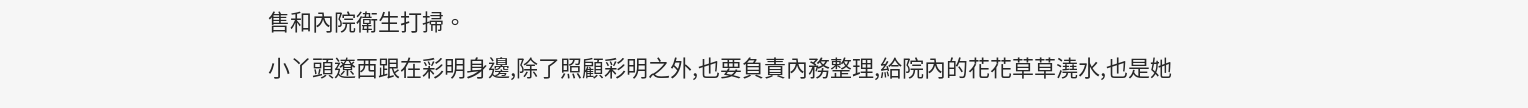售和內院衛生打掃。
小丫頭遼西跟在彩明身邊,除了照顧彩明之外,也要負責內務整理,給院內的花花草草澆水,也是她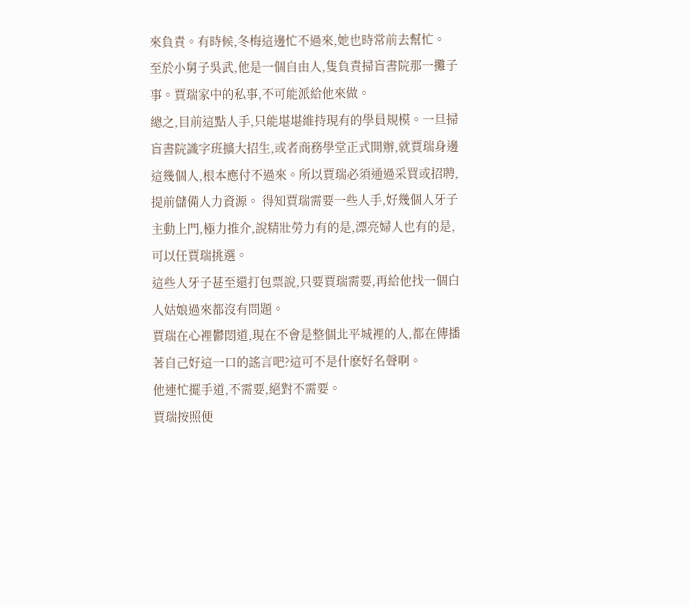來負責。有時候,冬梅這邊忙不過來,她也時常前去幫忙。
至於小舅子吳武,他是一個自由人,隻負責掃盲書院那一攤子事。賈瑞家中的私事,不可能派給他來做。
總之,目前這點人手,只能堪堪維持現有的學員規模。一旦掃盲書院識字班擴大招生,或者商務學堂正式開辦,就賈瑞身邊這幾個人,根本應付不過來。所以賈瑞必須通過采買或招聘,
提前儲備人力資源。 得知賈瑞需要一些人手,好幾個人牙子主動上門,極力推介,說精壯勞力有的是,漂亮婦人也有的是,可以任賈瑞挑選。
這些人牙子甚至還打包票說,只要賈瑞需要,再給他找一個白人姑娘過來都沒有問題。
賈瑞在心裡鬱悶道,現在不會是整個北平城裡的人,都在傳播著自己好這一口的謠言吧?這可不是什麽好名聲啊。
他連忙擺手道,不需要,絕對不需要。
賈瑞按照便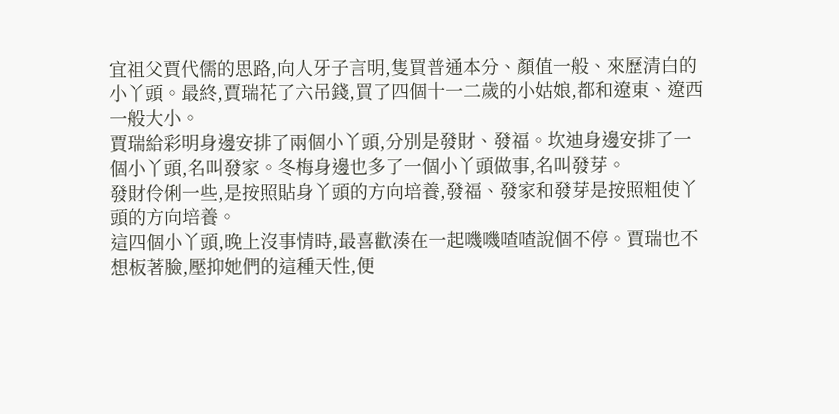宜祖父賈代儒的思路,向人牙子言明,隻買普通本分、顏值一般、來歷清白的小丫頭。最終,賈瑞花了六吊錢,買了四個十一二歲的小姑娘,都和遼東、遼西一般大小。
賈瑞給彩明身邊安排了兩個小丫頭,分別是發財、發福。坎迪身邊安排了一個小丫頭,名叫發家。冬梅身邊也多了一個小丫頭做事,名叫發芽。
發財伶俐一些,是按照貼身丫頭的方向培養,發福、發家和發芽是按照粗使丫頭的方向培養。
這四個小丫頭,晚上沒事情時,最喜歡湊在一起嘰嘰喳喳說個不停。賈瑞也不想板著臉,壓抑她們的這種天性,便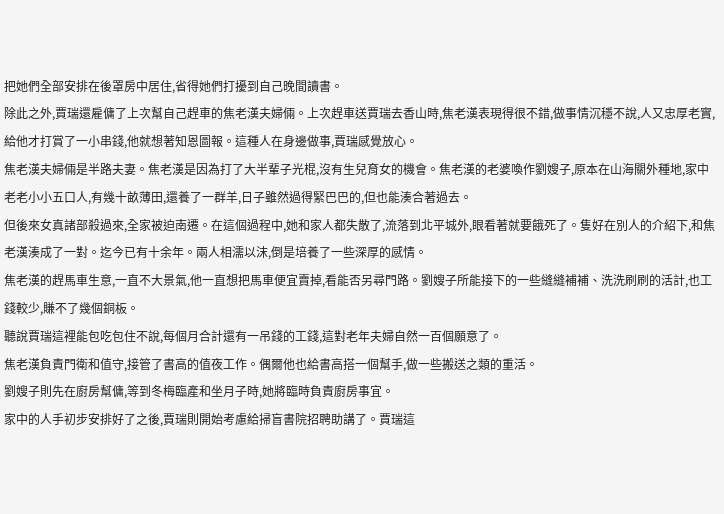把她們全部安排在後罩房中居住,省得她們打擾到自己晚間讀書。
除此之外,賈瑞還雇傭了上次幫自己趕車的焦老漢夫婦倆。上次趕車送賈瑞去香山時,焦老漢表現得很不錯,做事情沉穩不說,人又忠厚老實,給他才打賞了一小串錢,他就想著知恩圖報。這種人在身邊做事,賈瑞感覺放心。
焦老漢夫婦倆是半路夫妻。焦老漢是因為打了大半輩子光棍,沒有生兒育女的機會。焦老漢的老婆喚作劉嫂子,原本在山海關外種地,家中老老小小五口人,有幾十畝薄田,還養了一群羊,日子雖然過得緊巴巴的,但也能湊合著過去。
但後來女真諸部殺過來,全家被迫南遷。在這個過程中,她和家人都失散了,流落到北平城外,眼看著就要餓死了。隻好在別人的介紹下,和焦老漢湊成了一對。迄今已有十余年。兩人相濡以沫,倒是培養了一些深厚的感情。
焦老漢的趕馬車生意,一直不大景氣,他一直想把馬車便宜賣掉,看能否另尋門路。劉嫂子所能接下的一些縫縫補補、洗洗刷刷的活計,也工錢較少,賺不了幾個銅板。
聽說賈瑞這裡能包吃包住不說,每個月合計還有一吊錢的工錢,這對老年夫婦自然一百個願意了。
焦老漢負責門衛和值守,接管了書高的值夜工作。偶爾他也給書高搭一個幫手,做一些搬送之類的重活。
劉嫂子則先在廚房幫傭,等到冬梅臨產和坐月子時,她將臨時負責廚房事宜。
家中的人手初步安排好了之後,賈瑞則開始考慮給掃盲書院招聘助講了。賈瑞這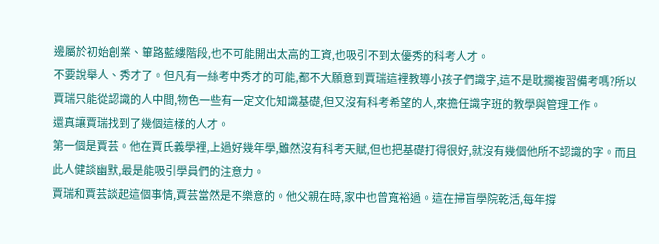邊屬於初始創業、篳路藍縷階段,也不可能開出太高的工資,也吸引不到太優秀的科考人才。
不要說舉人、秀才了。但凡有一絲考中秀才的可能,都不大願意到賈瑞這裡教導小孩子們識字,這不是耽擱複習備考嗎?所以賈瑞只能從認識的人中間,物色一些有一定文化知識基礎,但又沒有科考希望的人,來擔任識字班的教學與管理工作。
還真讓賈瑞找到了幾個這樣的人才。
第一個是賈芸。他在賈氏義學裡,上過好幾年學,雖然沒有科考天賦,但也把基礎打得很好,就沒有幾個他所不認識的字。而且此人健談幽默,最是能吸引學員們的注意力。
賈瑞和賈芸談起這個事情,賈芸當然是不樂意的。他父親在時,家中也曾寬裕過。這在掃盲學院乾活,每年撐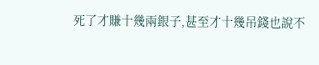死了才賺十幾兩銀子,甚至才十幾吊錢也說不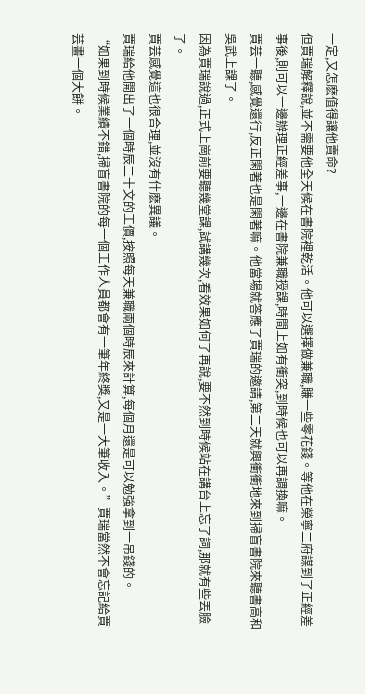一定,又怎麽值得讓他賣命?
但賈瑞解釋說,並不需要他全天候在書院裡乾活。他可以選擇做兼職,賺一些零花錢。等他在榮寧二府謀到了正經差事後,則可以一邊辦理正經差事,一邊在書院兼職授課,時間上如有衝突,到時候也可以再調換嘛。
賈芸一聽,感覺還行,反正閑著也是閑著嘛。他當場就答應了賈瑞的邀請,第二天就興衝衝地來到掃盲書院來聽書高和吳武上課了。
因為賈瑞說過,正式上崗前要聽幾堂課,試講幾次,看效果如何了再說,要不然到時候站在講台上忘了詞,那就有些丟臉了。
賈芸感覺這也很合理,並沒有什麽異議。
賈瑞給他開出了一個時辰二十文的工價,按照每天兼職兩個時辰來計算,每個月還是可以勉強拿到一吊錢的。
“如果到時候業績不錯,掃盲書院的每一個工作人員都會有一筆年終獎,又是一大筆收入。”賈瑞當然不會忘記給賈芸畫一個大餅。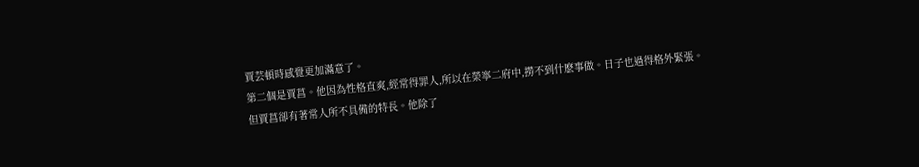賈芸頓時感覺更加滿意了。
第二個是賈菖。他因為性格直爽,經常得罪人,所以在榮寧二府中,撈不到什麽事做。日子也過得格外緊張。
但賈菖卻有著常人所不具備的特長。他除了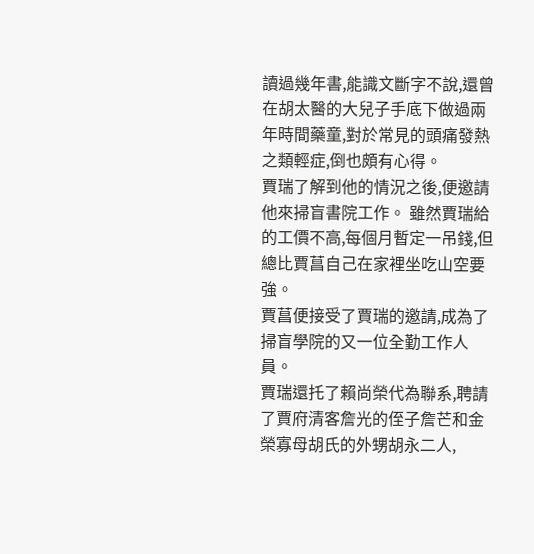讀過幾年書,能識文斷字不說,還曾在胡太醫的大兒子手底下做過兩年時間藥童,對於常見的頭痛發熱之類輕症,倒也頗有心得。
賈瑞了解到他的情況之後,便邀請他來掃盲書院工作。 雖然賈瑞給的工價不高,每個月暫定一吊錢,但總比賈菖自己在家裡坐吃山空要強。
賈菖便接受了賈瑞的邀請,成為了掃盲學院的又一位全勤工作人員。
賈瑞還托了賴尚榮代為聯系,聘請了賈府清客詹光的侄子詹芒和金榮寡母胡氏的外甥胡永二人,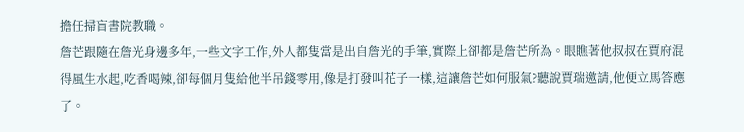擔任掃盲書院教職。
詹芒跟隨在詹光身邊多年,一些文字工作,外人都隻當是出自詹光的手筆,實際上卻都是詹芒所為。眼瞧著他叔叔在賈府混得風生水起,吃香喝辣,卻每個月隻給他半吊錢零用,像是打發叫花子一樣,這讓詹芒如何服氣?聽說賈瑞邀請,他便立馬答應了。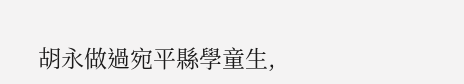胡永做過宛平縣學童生,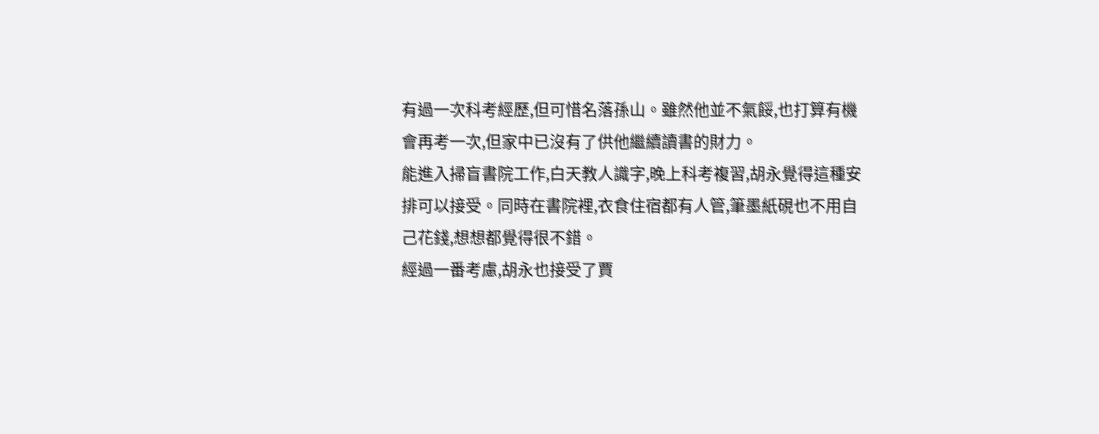有過一次科考經歷,但可惜名落孫山。雖然他並不氣餒,也打算有機會再考一次,但家中已沒有了供他繼續讀書的財力。
能進入掃盲書院工作,白天教人識字,晚上科考複習,胡永覺得這種安排可以接受。同時在書院裡,衣食住宿都有人管,筆墨紙硯也不用自己花錢,想想都覺得很不錯。
經過一番考慮,胡永也接受了賈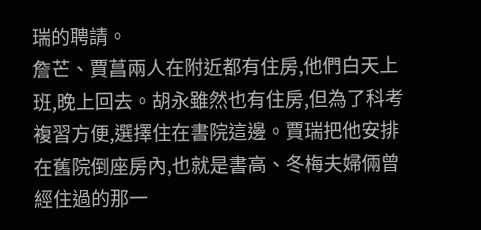瑞的聘請。
詹芒、賈菖兩人在附近都有住房,他們白天上班,晚上回去。胡永雖然也有住房,但為了科考複習方便,選擇住在書院這邊。賈瑞把他安排在舊院倒座房內,也就是書高、冬梅夫婦倆曾經住過的那一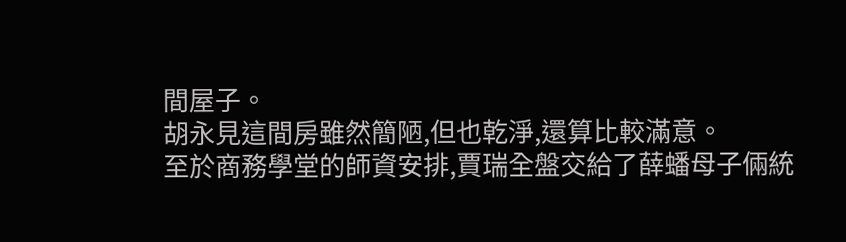間屋子。
胡永見這間房雖然簡陋,但也乾淨,還算比較滿意。
至於商務學堂的師資安排,賈瑞全盤交給了薛蟠母子倆統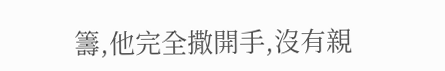籌,他完全撒開手,沒有親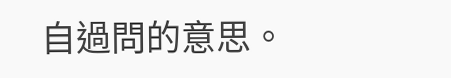自過問的意思。